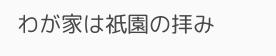わが家は祇園の拝み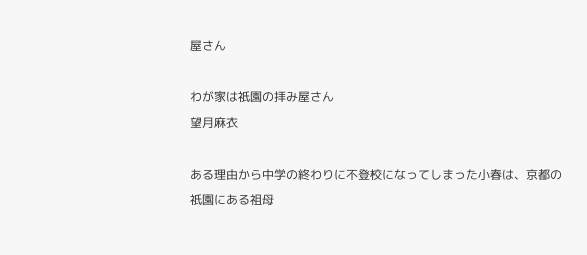屋さん

わが家は祇園の拝み屋さん
望月麻衣

ある理由から中学の終わりに不登校になってしまった小春は、京都の祇園にある祖母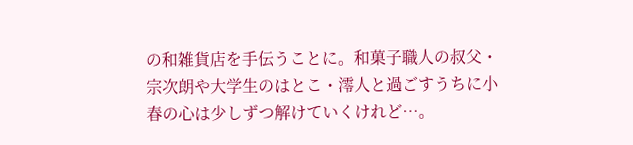の和雑貨店を手伝うことに。和菓子職人の叔父・宗次朗や大学生のはとこ・澪人と過ごすうちに小春の心は少しずつ解けていくけれど…。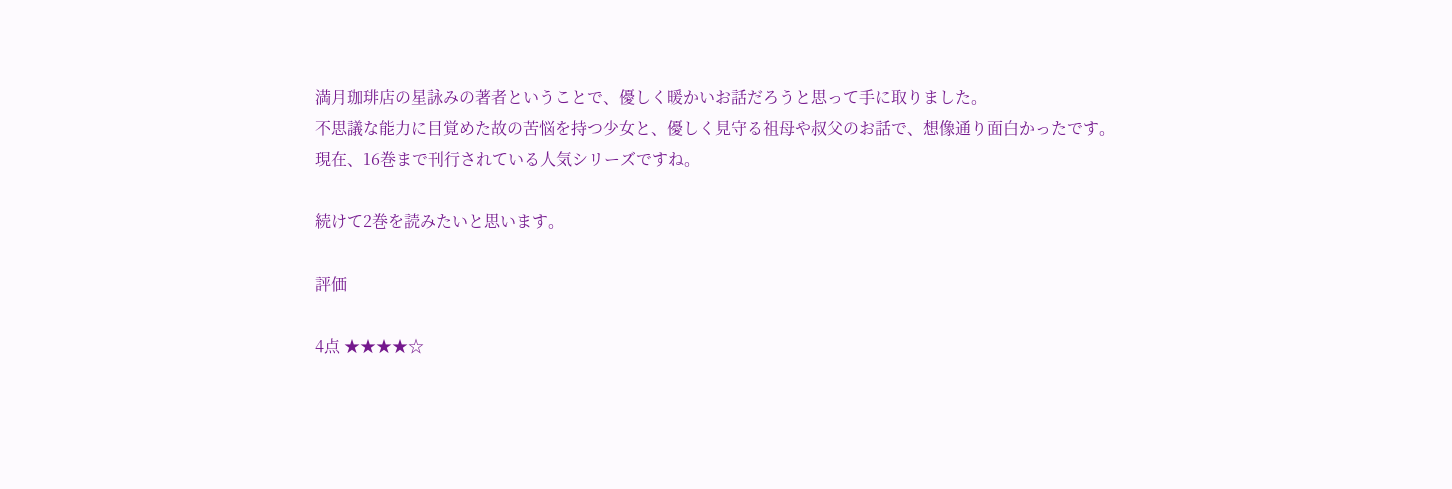満月珈琲店の星詠みの著者ということで、優しく暖かいお話だろうと思って手に取りました。
不思議な能力に目覚めた故の苦悩を持つ少女と、優しく見守る祖母や叔父のお話で、想像通り面白かったです。
現在、16巻まで刊行されている人気シリーズですね。

続けて2巻を読みたいと思います。

評価

4点 ★★★★☆